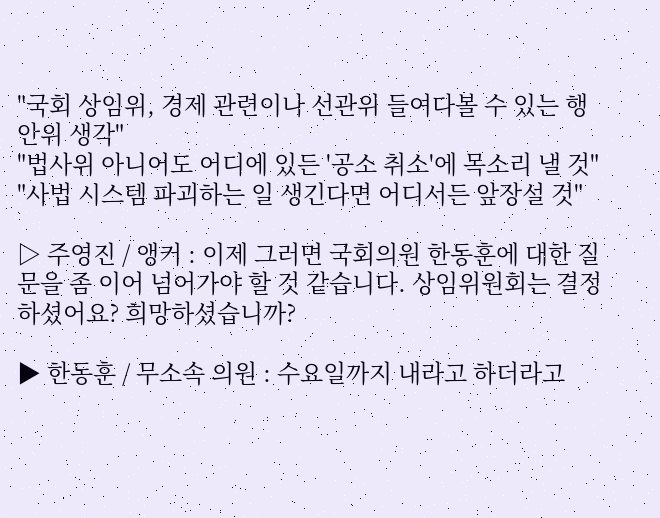"국회 상임위, 경제 관련이나 선관위 들여다볼 수 있는 행안위 생각"
"법사위 아니어도 어디에 있든 '공소 취소'에 목소리 낼 것"
"사법 시스템 파괴하는 일 생긴다면 어디서든 앞장설 것"

▷ 주영진 / 앵커 : 이제 그러면 국회의원 한동훈에 대한 질문을 좀 이어 넘어가야 할 것 같습니다. 상임위원회는 결정하셨어요? 희망하셨습니까?

▶ 한동훈 / 무소속 의원 : 수요일까지 내라고 하더라고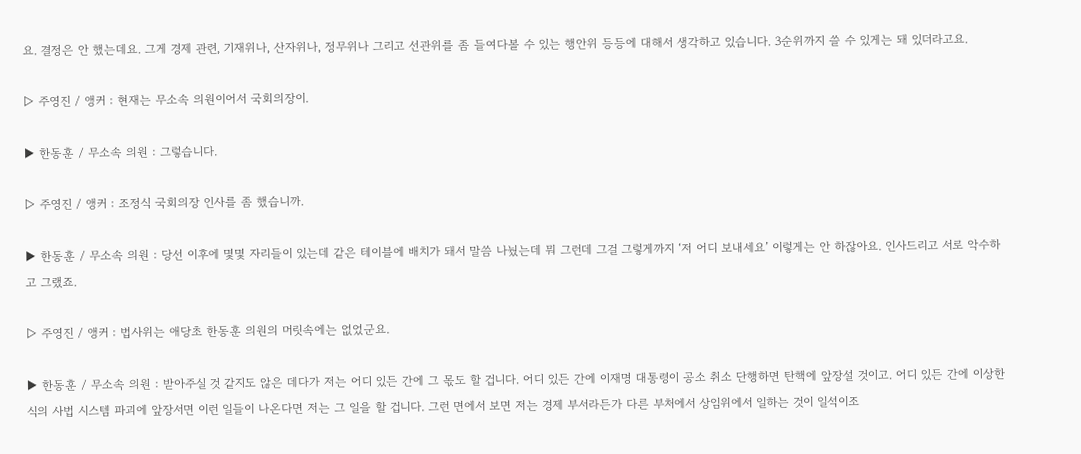요. 결정은 안 했는데요. 그게 경제 관련, 기재위나, 산자위나, 정무위나 그리고 선관위를 좀 들여다볼 수 있는 행안위 등등에 대해서 생각하고 있습니다. 3순위까지 쓸 수 있게는 돼 있더라고요.

▷ 주영진 / 앵커 : 현재는 무소속 의원이어서 국회의장이.

▶ 한동훈 / 무소속 의원 : 그렇습니다.

▷ 주영진 / 앵커 : 조정식 국회의장 인사를 좀 했습니까.

▶ 한동훈 / 무소속 의원 : 당선 이후에 몇몇 자리들이 있는데 같은 테이블에 배치가 돼서 말씀 나눴는데 뭐 그런데 그걸 그렇게까지 ‘저 어디 보내세요’ 이렇게는 안 하잖아요. 인사드리고 서로 악수하고 그랬죠.

▷ 주영진 / 앵커 : 법사위는 애당초 한동훈 의원의 머릿속에는 없었군요.

▶ 한동훈 / 무소속 의원 : 받아주실 것 같지도 않은 데다가 저는 어디 있든 간에 그 몫도 할 겁니다. 어디 있든 간에 이재명 대통령이 공소 취소 단행하면 탄핵에 앞장설 것이고. 어디 있든 간에 이상한 식의 사법 시스템 파괴에 앞장서면 이런 일들이 나온다면 저는 그 일을 할 겁니다. 그런 면에서 보면 저는 경제 부서라든가 다른 부처에서 상임위에서 일하는 것이 일석이조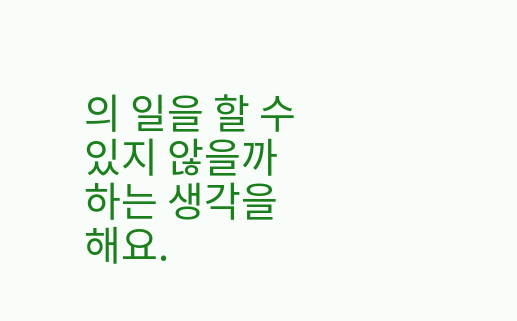의 일을 할 수 있지 않을까 하는 생각을 해요.